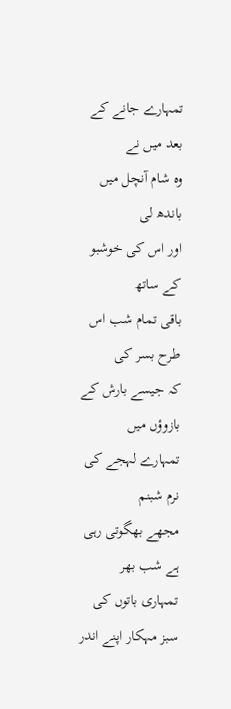تمہارے جانے کے بعد میں نے
وہ شام آنچل میں باندھ لی
اور اس کی خوشبو کے ساتھ
باقی تمام شب اس طرح بسر کی
کہ جیسے بارش کے بازوؤں میں
تمہارے لہجے کی نرم شبنم
مجھے بھگوتی رہی ہے شب بھر
تمہاری باتوں کی سبز مہکار اپنے اندر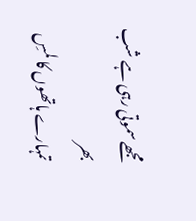مجھے سموتی رہی ہے شب بھر
تمہارے ہاتھوں کا لمسِ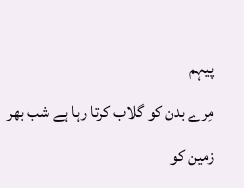پیہم
مِرے بدن کو گلاب کرتا رہا ہے شب بھر
زمین کو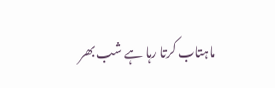ماہتاب کرتا رہا ہے شب بھر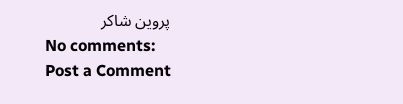پروین شاکر
No comments:
Post a Comment